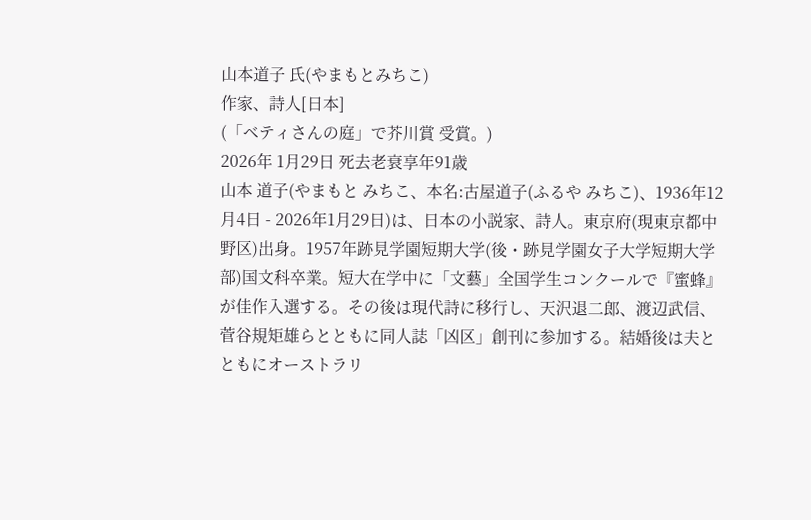山本道子 氏(やまもとみちこ)
作家、詩人[日本]
(「ベティさんの庭」で芥川賞 受賞。)
2026年 1月29日 死去老衰享年91歳
山本 道子(やまもと みちこ、本名:古屋道子(ふるや みちこ)、1936年12月4日 - 2026年1月29日)は、日本の小説家、詩人。東京府(現東京都中野区)出身。1957年跡見学園短期大学(後・跡見学園女子大学短期大学部)国文科卒業。短大在学中に「文藝」全国学生コンクールで『蜜蜂』が佳作入選する。その後は現代詩に移行し、天沢退二郎、渡辺武信、菅谷規矩雄らとともに同人誌「凶区」創刊に参加する。結婚後は夫とともにオーストラリ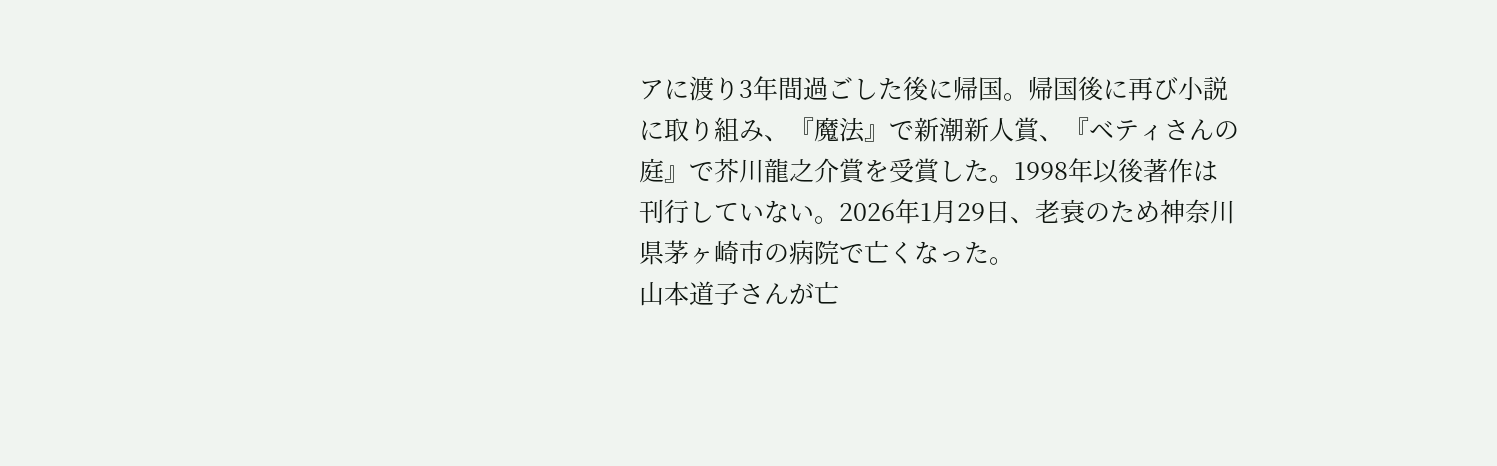アに渡り3年間過ごした後に帰国。帰国後に再び小説に取り組み、『魔法』で新潮新人賞、『ベティさんの庭』で芥川龍之介賞を受賞した。1998年以後著作は刊行していない。2026年1月29日、老衰のため神奈川県茅ヶ崎市の病院で亡くなった。
山本道子さんが亡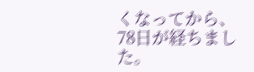くなってから、78日が経ちました。